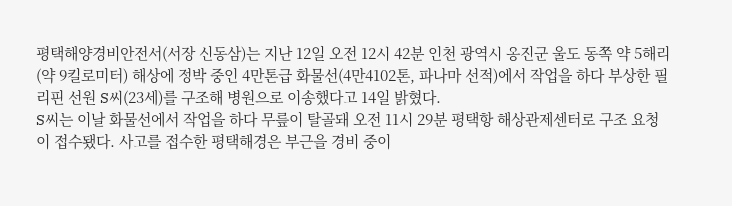평택해양경비안전서(서장 신동삼)는 지난 12일 오전 12시 42분 인천 광역시 옹진군 울도 동쪽 약 5해리(약 9킬로미터) 해상에 정박 중인 4만톤급 화물선(4만4102톤, 파나마 선적)에서 작업을 하다 부상한 필리핀 선원 S씨(23세)를 구조해 병원으로 이송했다고 14일 밝혔다.
S씨는 이날 화물선에서 작업을 하다 무릎이 탈골돼 오전 11시 29분 평택항 해상관제센터로 구조 요청이 접수됐다. 사고를 접수한 평택해경은 부근을 경비 중이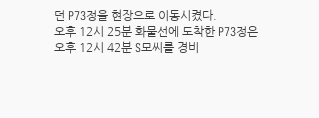던 P73정을 현장으로 이동시켰다.
오후 12시 25분 화물선에 도착한 P73정은 오후 12시 42분 S모씨를 경비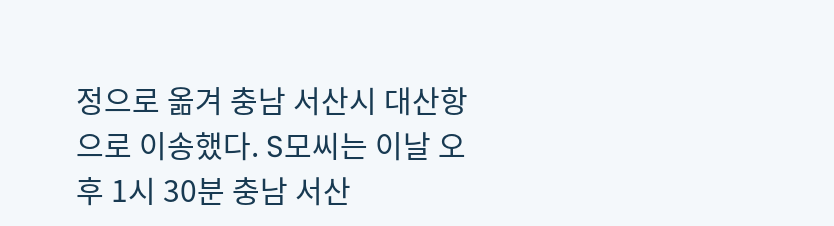정으로 옮겨 충남 서산시 대산항으로 이송했다. S모씨는 이날 오후 1시 30분 충남 서산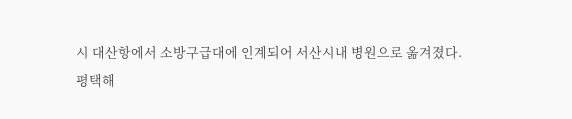시 대산항에서 소방구급대에 인계되어 서산시내 병원으로 옮겨졌다.
평택해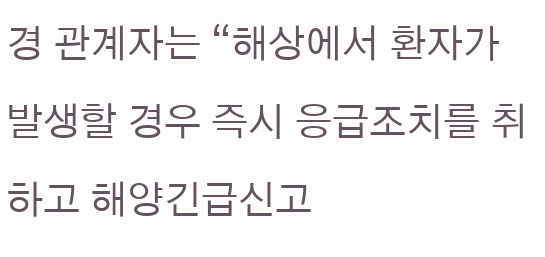경 관계자는 “해상에서 환자가 발생할 경우 즉시 응급조치를 취하고 해양긴급신고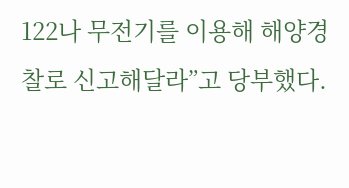122나 무전기를 이용해 해양경찰로 신고해달라”고 당부했다.